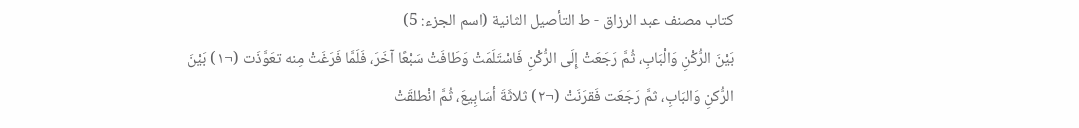كتاب مصنف عبد الرزاق - ط التأصيل الثانية (اسم الجزء: 5)
بَيْنَ الرُّكْنِ وَالْبَابِ، ثُمَّ رَجَعَتْ إِلَى الرُّكْنِ فَاسْتَلَمَتْ وَطَافَتْ سَبْعًا آخَرَ، فَلَمَّا فَرَغَتْ مِنه تعَوَّذَت (¬١) بَيْنَ الرُّكنِ وَالبَابِ، ثمَّ رَجَعَت فَقرَنَتْ (¬٢) ثلاثَةَ أسَابِيعَ، ثُمَّ انْطلقَتْ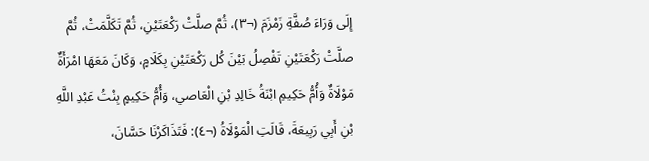إِلَى وَرَاءَ صُفَّةِ زَمْزَمَ (¬٣)، ثُمَّ صلَّتْ رَكْعَتَيْنِ، ثُمَّ تَكَلَّمَتْ، ثُمَّ صلَّتْ رَكْعَتَيْنِ تَفْصِلُ بَيْنَ كُل رَكْعَتَيْنِ بِكَلَامٍ، وَكَانَ مَعَهَا امْرَأَةٌ مَوْلَاةٌ وَأُمُّ حَكِيمِ ابْنَةُ خَالِدِ بْنِ الْعَاصي، وَأُمُّ حَكِيمٍ بِنْتُ عَبْدِ اللَّهِ بْنِ أَبِي رَبِيعَةَ، قَالَتِ الْمَوْلَاةُ (¬٤): فَتَذَاكَرْنَا حَسَّانَ،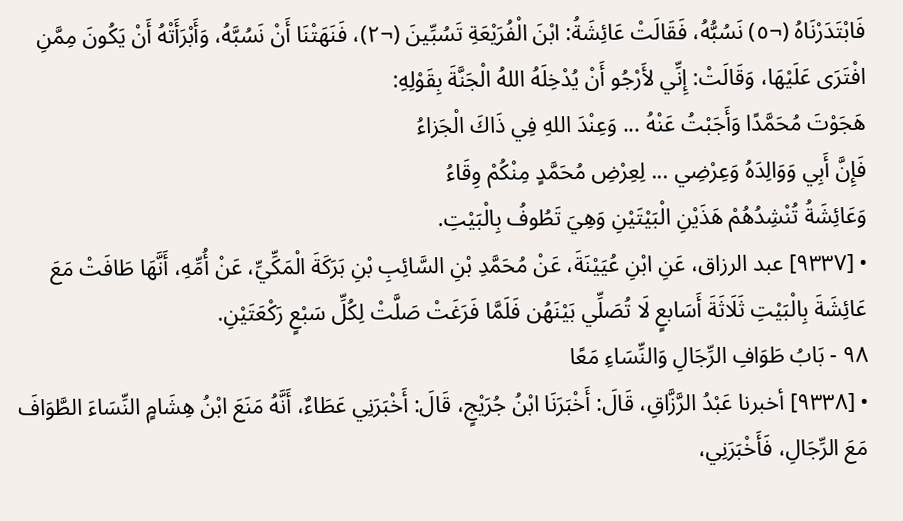فَابْتَدَرْنَاهُ (¬٥) نَسُبُّهُ، فَقَالَتْ عَائِشَةُ: ابْنَ الْفُرَيْعَةِ تَسُبِّينَ (¬٢)، فَنَهَتْنَا أَنْ نَسُبَّهُ، وَأَبْرَأَتْهُ أَنْ يَكُونَ مِمَّنِ افْتَرَى عَلَيْهَا، وَقَالَتْ: إِنِّي لأَرْجُو أَنْ يُدْخِلَهُ اللهُ الْجَنَّةَ بِقَوْلِهِ:
هَجَوْتَ مُحَمَّدًا وَأَجَبْتُ عَنْهُ ... وَعِنْدَ اللهِ فِي ذَاكَ الْجَزاءُ
فَإِنَّ أَبِي وَوَالِدَهُ وَعِرْضِي ... لِعِرْضِ مُحَمَّدٍ مِنْكُمْ وِقَاءُ
وَعَائِشَةُ تُنْشِدُهُمْ هَذَيْنِ الْبَيْتَيْنِ وَهِيَ تَطُوفُ بِالْبَيْتِ.
• [٩٣٣٧] عبد الرزاق، عَنِ ابْنِ عُيَيْنَةَ، عَنْ مُحَمَّدِ بْنِ السَّائِبِ بْنِ بَرَكَةَ الْمَكِّيِّ، عَنْ أُمِّهِ، أَنَّهَا طَافَتْ مَعَ عَائِشَةَ بِالْبَيْتِ ثَلَاثَةَ أَسَابعٍ لَا تُصَلِّي بَيْنَهُن فَلَمَّا فَرَغَتْ صَلَّتْ لِكُلِّ سَبْعٍ رَكْعَتَيْنِ.
٩٨ - بَابُ طَوَافِ الرِّجَالِ وَالنِّسَاءِ مَعًا
• [٩٣٣٨] أخبرنا عَبْدُ الرَّزَّاقِ، قَالَ: أَخْبَرَنَا ابْنُ جُرَيْجٍ، قَالَ: أَخْبَرَنِي عَطَاءٌ، أَنَّهُ مَنَعَ ابْنُ هِشَامٍ النِّسَاءَ الطَّوَافَ مَعَ الرِّجَالِ، فَأَخْبَرَنِي،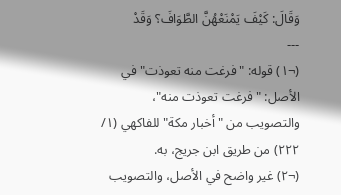وَقَالَ: كَيْفَ يَمْنَعْهُنَّ الطَّوَافَ؟ وَقَدْ
---
(¬١) قوله: "فرغت منه تعوذت" في الأصل: "فرغت تعوذت منه"، والتصويب من "أخبار مكة" للفاكهي (١/ ٢٢٢) من طريق ابن جريج، به.
(¬٢) غير واضح في الأصل، والتصويب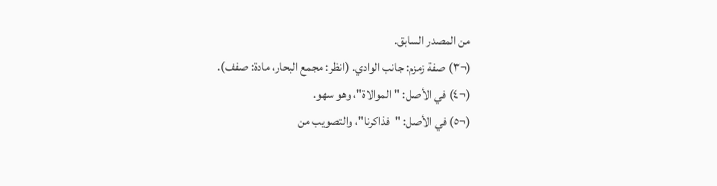من المصدر السابق.
(¬٣) صفة زمزم: جانب الوادي. (انظر: مجمع البحار، مادة: صفف).
(¬٤) في الأصل: "الموالاة"، وهو سهو.
(¬٥) في الأصل: "فذاكرنا"، والتصويب من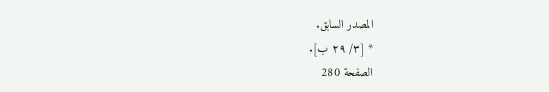المصدر السابق.
* [٣/ ٢٩ ب].
الصفحة 280